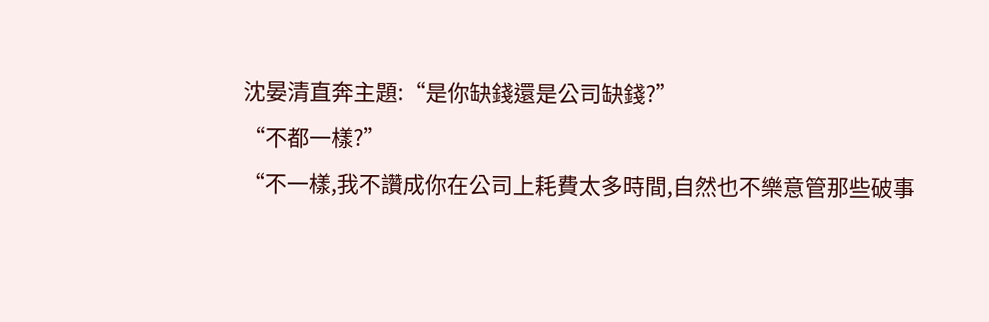沈晏清直奔主題:“是你缺錢還是公司缺錢?”
“不都一樣?”
“不一樣,我不讚成你在公司上耗費太多時間,自然也不樂意管那些破事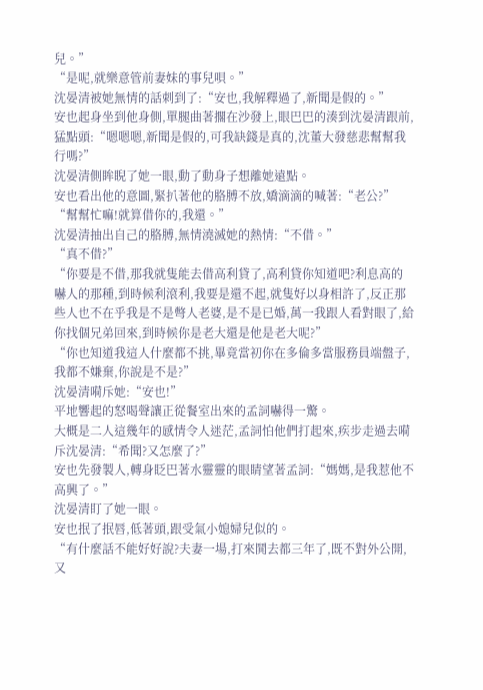兒。”
“是呢,就樂意管前妻妹的事兒唄。”
沈晏清被她無情的話刺到了:“安也,我解釋過了,新聞是假的。”
安也起身坐到他身側,單腿曲著擱在沙發上,眼巴巴的湊到沈晏清跟前,猛點頭:“嗯嗯嗯,新聞是假的,可我缺錢是真的,沈董大發慈悲幫幫我行嗎?”
沈晏清側眸睨了她一眼,動了動身子想離她遠點。
安也看出他的意圖,緊扒著他的胳膊不放,嬌滴滴的喊著:“老公?”
“幫幫忙嘛!就算借你的,我還。”
沈晏清抽出自己的胳膊,無情澆滅她的熱情:“不借。”
“真不借?”
“你要是不借,那我就隻能去借高利貸了,高利貸你知道吧?利息高的嚇人的那種,到時候利滾利,我要是還不起,就隻好以身相許了,反正那些人也不在乎我是不是彆人老婆,是不是已婚,萬一我跟人看對眼了,給你找個兄弟回來,到時候你是老大還是他是老大呢?”
“你也知道我這人什麼都不挑,畢竟當初你在多倫多當服務員端盤子,我都不嫌棄,你說是不是?”
沈晏清嗬斥她:“安也!”
平地響起的怒喝聲讓正從餐室出來的孟詞嚇得一驚。
大概是二人這幾年的感情令人迷茫,孟詞怕他們打起來,疾步走過去嗬斥沈晏清:“希聞?又怎麼了?”
安也先發製人,轉身眨巴著水靈靈的眼睛望著孟詞:“媽媽,是我惹他不高興了。”
沈晏清盯了她一眼。
安也抿了抿唇,低著頭,跟受氣小媳婦兒似的。
“有什麼話不能好好說?夫妻一場,打來鬨去都三年了,既不對外公開,又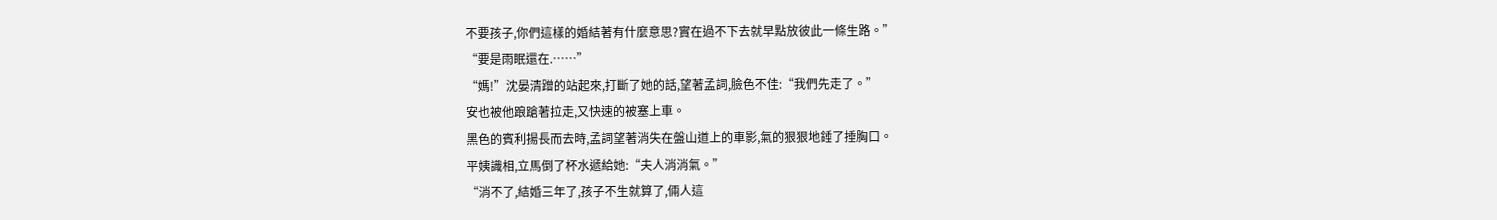不要孩子,你們這樣的婚結著有什麼意思?實在過不下去就早點放彼此一條生路。”
“要是雨眠還在.……”
“媽!”沈晏清蹭的站起來,打斷了她的話,望著孟詞,臉色不佳:“我們先走了。”
安也被他踉蹌著拉走,又快速的被塞上車。
黑色的賓利揚長而去時,孟詞望著消失在盤山道上的車影,氣的狠狠地錘了捶胸口。
平姨識相,立馬倒了杯水遞給她:“夫人消消氣。”
“消不了,結婚三年了,孩子不生就算了,倆人這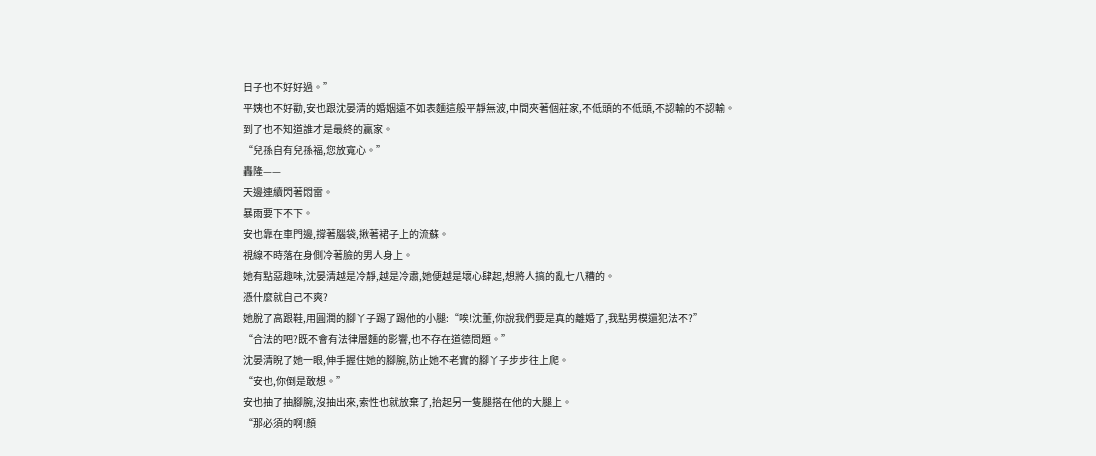日子也不好好過。”
平姨也不好勸,安也跟沈晏清的婚姻遠不如表麵這般平靜無波,中間夾著個莊家,不低頭的不低頭,不認輸的不認輸。
到了也不知道誰才是最終的贏家。
“兒孫自有兒孫福,您放寬心。”
轟隆——
天邊連續閃著悶雷。
暴雨要下不下。
安也靠在車門邊,撐著腦袋,揪著裙子上的流蘇。
視線不時落在身側冷著臉的男人身上。
她有點惡趣味,沈晏清越是冷靜,越是冷肅,她便越是壞心肆起,想將人搞的亂七八糟的。
憑什麼就自己不爽?
她脫了高跟鞋,用圓潤的腳丫子踢了踢他的小腿:“唉!沈董,你說我們要是真的離婚了,我點男模還犯法不?”
“合法的吧?既不會有法律層麵的影響,也不存在道德問題。”
沈晏清睨了她一眼,伸手握住她的腳腕,防止她不老實的腳丫子步步往上爬。
“安也,你倒是敢想。”
安也抽了抽腳腕,沒抽出來,索性也就放棄了,抬起另一隻腿搭在他的大腿上。
“那必須的啊!顏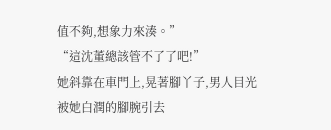值不夠,想象力來湊。”
“這沈董總該管不了了吧!”
她斜靠在車門上,晃著腳丫子,男人目光被她白潤的腳腕引去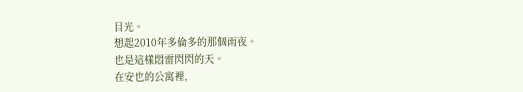目光。
想起2010年多倫多的那個雨夜。
也是這樣悶雷閃閃的天。
在安也的公寓裡,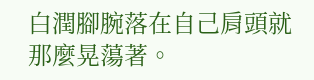白潤腳腕落在自己肩頭就那麼晃蕩著。